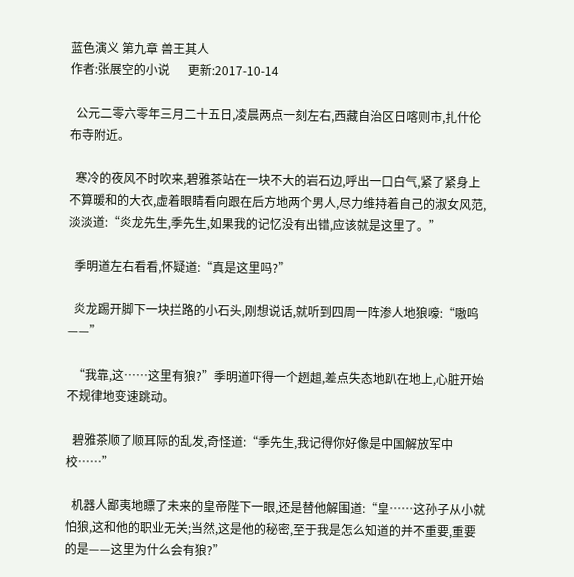蓝色演义 第九章 兽王其人
作者:张展空的小说      更新:2017-10-14

  公元二零六零年三月二十五日,凌晨两点一刻左右,西藏自治区日喀则市,扎什伦布寺附近。

  寒冷的夜风不时吹来,碧雅茶站在一块不大的岩石边,呼出一口白气,紧了紧身上不算暖和的大衣,虚着眼睛看向跟在后方地两个男人,尽力维持着自己的淑女风范,淡淡道:“炎龙先生,季先生,如果我的记忆没有出错,应该就是这里了。”

  季明道左右看看,怀疑道:“真是这里吗?”

  炎龙踢开脚下一块拦路的小石头,刚想说话,就听到四周一阵渗人地狼嚎:“嗷呜——”

  “我靠,这……这里有狼?”季明道吓得一个趔趄,差点失态地趴在地上,心脏开始不规律地变速跳动。

  碧雅茶顺了顺耳际的乱发,奇怪道:“季先生,我记得你好像是中国解放军中校……”

  机器人鄙夷地瞟了未来的皇帝陛下一眼,还是替他解围道:“皇……这孙子从小就怕狼,这和他的职业无关;当然,这是他的秘密,至于我是怎么知道的并不重要,重要的是——这里为什么会有狼?”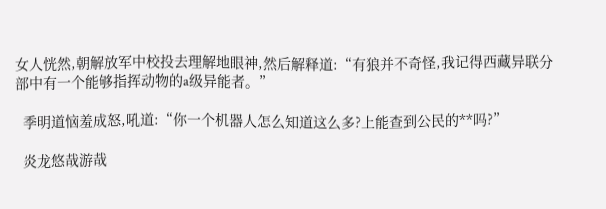女人恍然,朝解放军中校投去理解地眼神,然后解释道:“有狼并不奇怪,我记得西藏异联分部中有一个能够指挥动物的a级异能者。”

  季明道恼羞成怒,吼道:“你一个机器人怎么知道这么多?上能查到公民的**吗?”

  炎龙悠哉游哉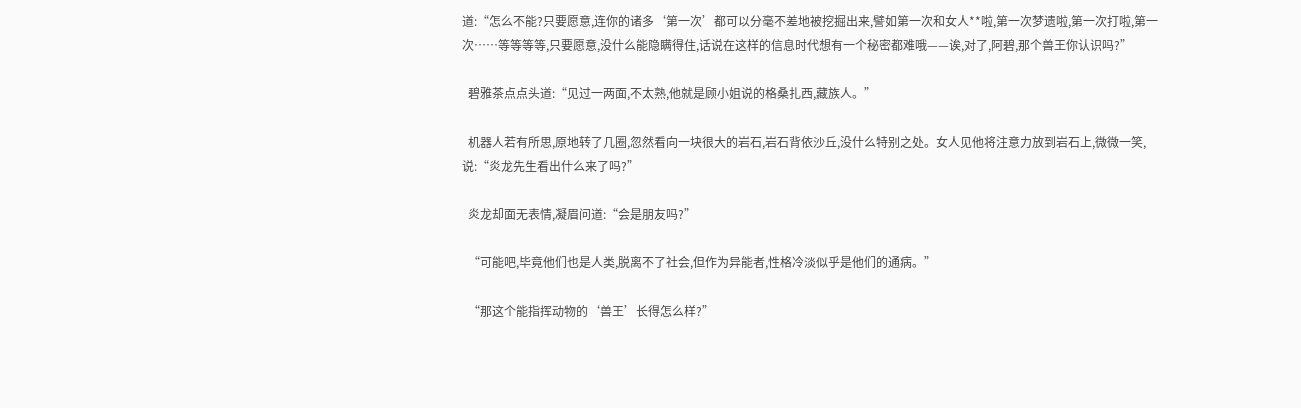道:“怎么不能?只要愿意,连你的诸多‘第一次’都可以分毫不差地被挖掘出来,譬如第一次和女人**啦,第一次梦遗啦,第一次打啦,第一次……等等等等,只要愿意,没什么能隐瞒得住,话说在这样的信息时代想有一个秘密都难哦——诶,对了,阿碧,那个兽王你认识吗?”

  碧雅茶点点头道:“见过一两面,不太熟,他就是顾小姐说的格桑扎西,藏族人。”

  机器人若有所思,原地转了几圈,忽然看向一块很大的岩石,岩石背依沙丘,没什么特别之处。女人见他将注意力放到岩石上,微微一笑,说:“炎龙先生看出什么来了吗?”

  炎龙却面无表情,凝眉问道:“会是朋友吗?”

  “可能吧,毕竟他们也是人类,脱离不了社会,但作为异能者,性格冷淡似乎是他们的通病。”

  “那这个能指挥动物的‘兽王’长得怎么样?”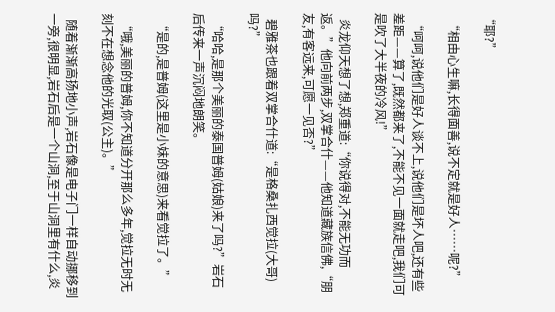“耶?”

  “相由心生嘛,长得面善,说不定就是好人……呢?”

  “呵呵,说他们是好人谈不上,说他们是坏人吧,还有些差距——算了,既然都来了,不能不见一面就走吧,我们可是吹了大半夜的冷风!”

  炎龙仰天想了想,郑重道:“你说得对,不能无功而返。”他向前两步,双掌合什——他知道藏族信佛,“朋友,有客远来,可愿一见否?”

  碧雅茶也跟着双掌合什道:“是格桑扎西觉拉(大哥)吗?”

  “哈哈,是那个美丽的泰国普姆(姑娘)来了吗?”岩石后传来一声沉闷地朗笑。

  “是的,是普姆(这里是小妹的意思)来看觉拉了。”

  “哦,美丽的普姆,你不知道分开那么多年,觉拉无时无刻不在想念他的光取(公主)。”

  随着渐渐高扬地小声,岩石像是电子门一样自动挪移到一旁,很明显,岩石后是一个山洞,至于山洞里有什么,炎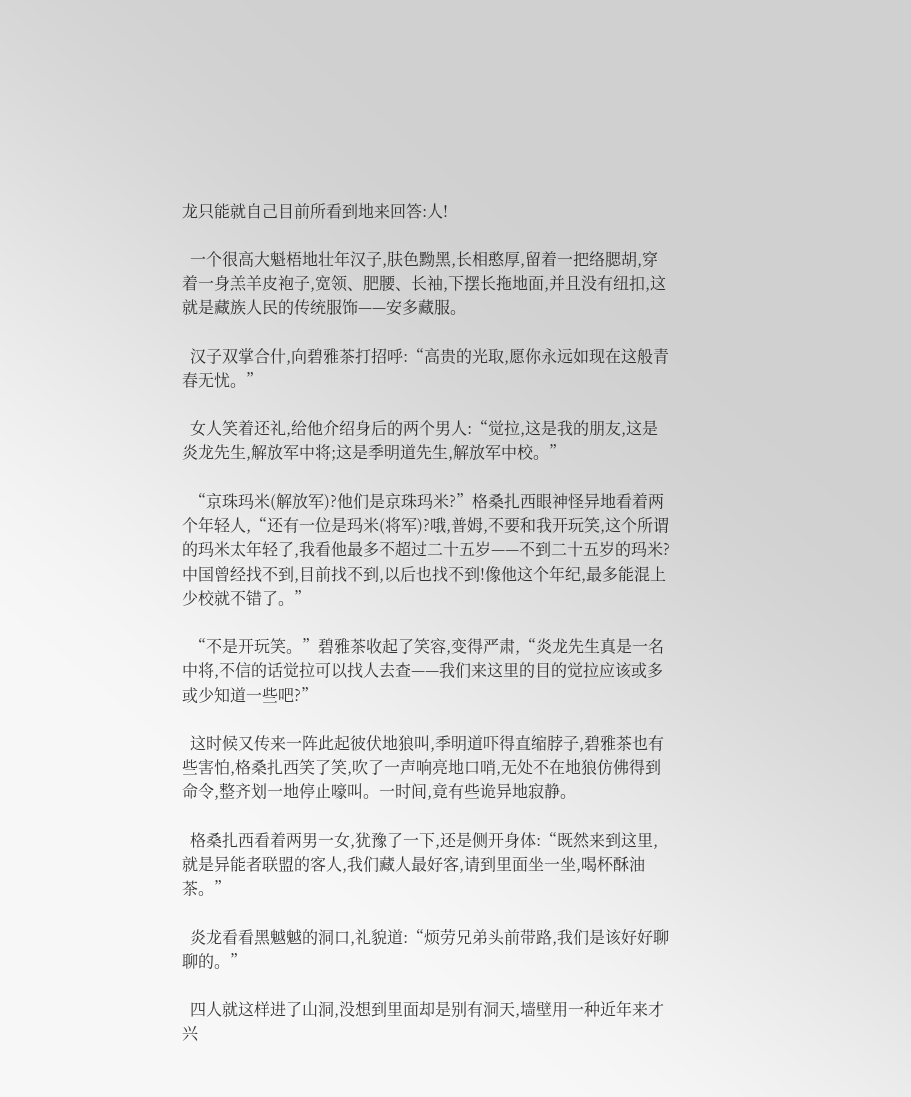龙只能就自己目前所看到地来回答:人!

  一个很高大魁梧地壮年汉子,肤色黝黑,长相憨厚,留着一把络腮胡,穿着一身羔羊皮袍子,宽领、肥腰、长袖,下摆长拖地面,并且没有纽扣,这就是藏族人民的传统服饰——安多藏服。

  汉子双掌合什,向碧雅茶打招呼:“高贵的光取,愿你永远如现在这般青春无忧。”

  女人笑着还礼,给他介绍身后的两个男人:“觉拉,这是我的朋友,这是炎龙先生,解放军中将;这是季明道先生,解放军中校。”

  “京珠玛米(解放军)?他们是京珠玛米?”格桑扎西眼神怪异地看着两个年轻人,“还有一位是玛米(将军)?哦,普姆,不要和我开玩笑,这个所谓的玛米太年轻了,我看他最多不超过二十五岁——不到二十五岁的玛米?中国曾经找不到,目前找不到,以后也找不到!像他这个年纪,最多能混上少校就不错了。”

  “不是开玩笑。”碧雅茶收起了笑容,变得严肃,“炎龙先生真是一名中将,不信的话觉拉可以找人去查——我们来这里的目的觉拉应该或多或少知道一些吧?”

  这时候又传来一阵此起彼伏地狼叫,季明道吓得直缩脖子,碧雅茶也有些害怕,格桑扎西笑了笑,吹了一声响亮地口哨,无处不在地狼仿佛得到命令,整齐划一地停止嚎叫。一时间,竟有些诡异地寂静。

  格桑扎西看着两男一女,犹豫了一下,还是侧开身体:“既然来到这里,就是异能者联盟的客人,我们藏人最好客,请到里面坐一坐,喝杯酥油茶。”

  炎龙看看黑魆魆的洞口,礼貌道:“烦劳兄弟头前带路,我们是该好好聊聊的。”

  四人就这样进了山洞,没想到里面却是别有洞天,墙壁用一种近年来才兴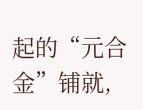起的“元合金”铺就,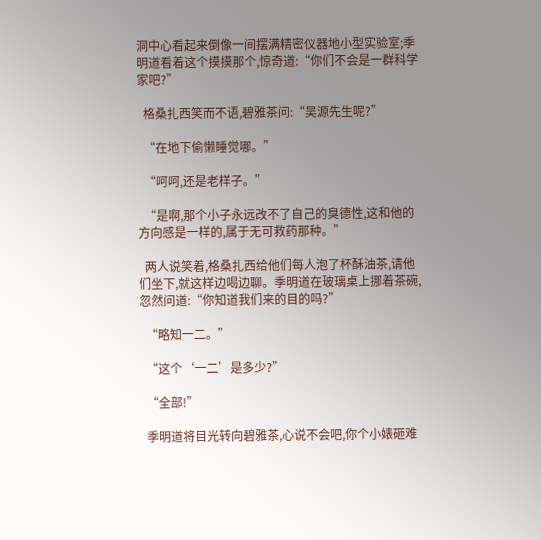洞中心看起来倒像一间摆满精密仪器地小型实验室;季明道看着这个摸摸那个,惊奇道:“你们不会是一群科学家吧?”

  格桑扎西笑而不语,碧雅茶问:“吴源先生呢?”

  “在地下偷懒睡觉哪。”

  “呵呵,还是老样子。”

  “是啊,那个小子永远改不了自己的臭德性,这和他的方向感是一样的,属于无可救药那种。”

  两人说笑着,格桑扎西给他们每人泡了杯酥油茶,请他们坐下,就这样边喝边聊。季明道在玻璃桌上挪着茶碗,忽然问道:“你知道我们来的目的吗?”

  “略知一二。”

  “这个‘一二’是多少?”

  “全部!”

  季明道将目光转向碧雅茶,心说不会吧,你个小婊砸难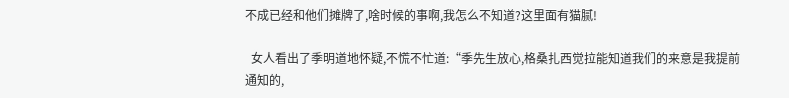不成已经和他们摊牌了,啥时候的事啊,我怎么不知道?这里面有猫腻!

  女人看出了季明道地怀疑,不慌不忙道:“季先生放心,格桑扎西觉拉能知道我们的来意是我提前通知的,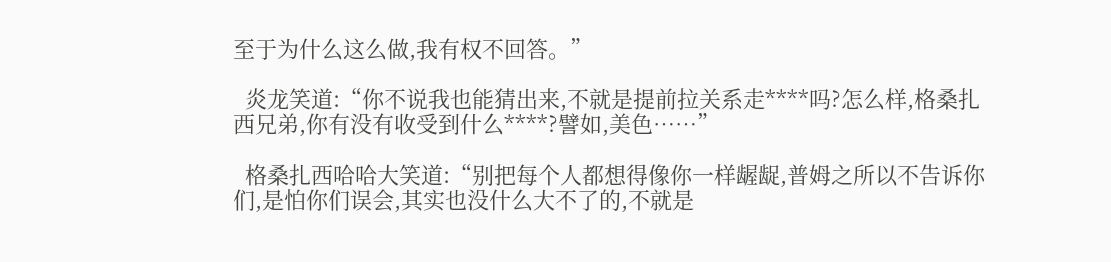至于为什么这么做,我有权不回答。”

  炎龙笑道:“你不说我也能猜出来,不就是提前拉关系走****吗?怎么样,格桑扎西兄弟,你有没有收受到什么****?譬如,美色……”

  格桑扎西哈哈大笑道:“别把每个人都想得像你一样龌龊,普姆之所以不告诉你们,是怕你们误会,其实也没什么大不了的,不就是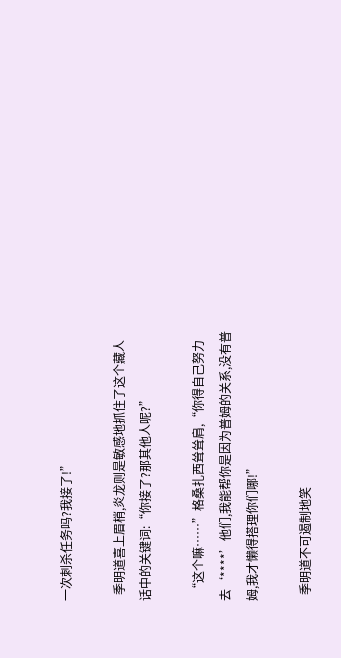一次刺杀任务吗?我接了!”

  季明道喜上眉梢,炎龙则是敏感地抓住了这个藏人话中的关键词:“你接了?那其他人呢?”

  “这个嘛……”格桑扎西耸耸肩,“你得自己努力去‘****’他们,我能帮你是因为普姆的关系,没有普姆,我才懒得搭理你们哪!”

  季明道不可遏制地笑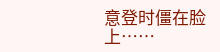意登时僵在脸上……